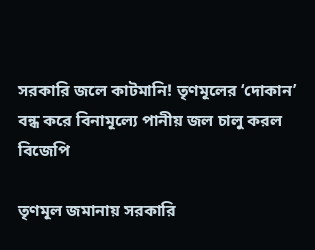সরকারি জলে কাটমানি! তৃণমূলের ‘দোকান’ বন্ধ করে বিনামূল্যে পানীয় জল চালু করল বিজেপি

তৃণমূল জমানায় সরকারি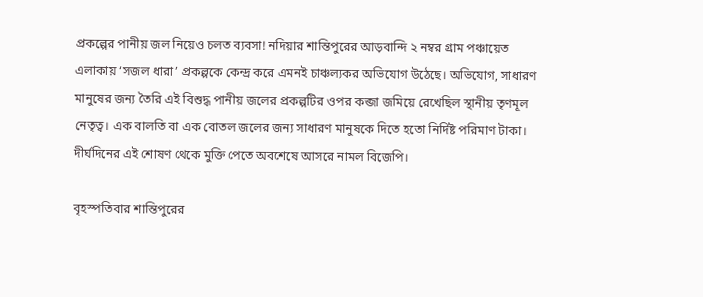প্রকল্পের পানীয় জল নিয়েও চলত ব্যবসা! নদিয়ার শান্তিপুরের আড়বান্দি ২ নম্বর গ্রাম পঞ্চায়েত এলাকায় ‘সজল ধারা’ প্রকল্পকে কেন্দ্র করে এমনই চাঞ্চল্যকর অভিযোগ উঠেছে। অভিযোগ, সাধারণ মানুষের জন্য তৈরি এই বিশুদ্ধ পানীয় জলের প্রকল্পটির ওপর কব্জা জমিয়ে রেখেছিল স্থানীয় তৃণমূল নেতৃত্ব। এক বালতি বা এক বোতল জলের জন্য সাধারণ মানুষকে দিতে হতো নির্দিষ্ট পরিমাণ টাকা। দীর্ঘদিনের এই শোষণ থেকে মুক্তি পেতে অবশেষে আসরে নামল বিজেপি।

বৃহস্পতিবার শান্তিপুরের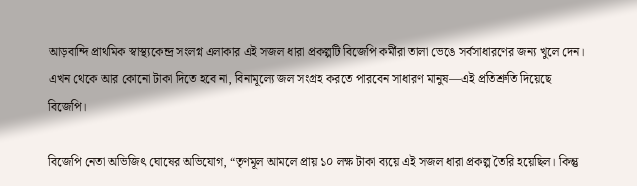আড়বান্দি প্রাথমিক স্বাস্থ্যকেন্দ্র সংলগ্ন এলাকার এই সজল ধারা প্রকল্পটি বিজেপি কর্মীরা তালা ভেঙে সর্বসাধারণের জন্য খুলে দেন। এখন থেকে আর কোনো টাকা দিতে হবে না, বিনামূল্যে জল সংগ্রহ করতে পারবেন সাধারণ মানুষ—এই প্রতিশ্রুতি দিয়েছে বিজেপি।

বিজেপি নেতা অভিজিৎ ঘোষের অভিযোগ, “তৃণমূল আমলে প্রায় ১০ লক্ষ টাকা ব্যয়ে এই সজল ধারা প্রকল্প তৈরি হয়েছিল। কিন্তু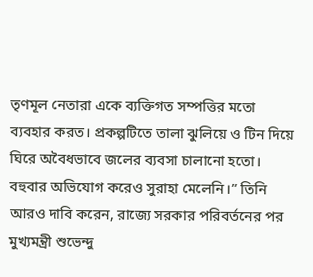তৃণমূল নেতারা একে ব্যক্তিগত সম্পত্তির মতো ব্যবহার করত। প্রকল্পটিতে তালা ঝুলিয়ে ও টিন দিয়ে ঘিরে অবৈধভাবে জলের ব্যবসা চালানো হতো। বহুবার অভিযোগ করেও সুরাহা মেলেনি।” তিনি আরও দাবি করেন, রাজ্যে সরকার পরিবর্তনের পর মুখ্যমন্ত্রী শুভেন্দু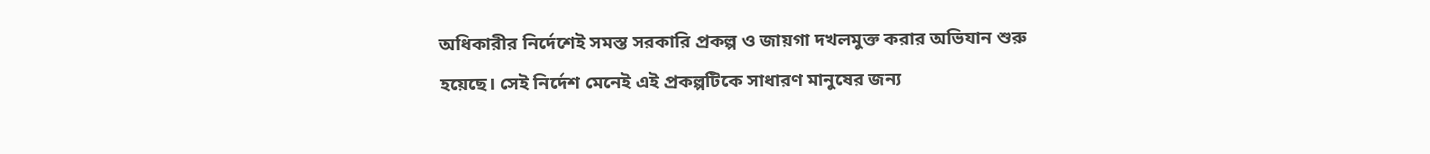অধিকারীর নির্দেশেই সমস্ত সরকারি প্রকল্প ও জায়গা দখলমুক্ত করার অভিযান শুরু হয়েছে। সেই নির্দেশ মেনেই এই প্রকল্পটিকে সাধারণ মানুষের জন্য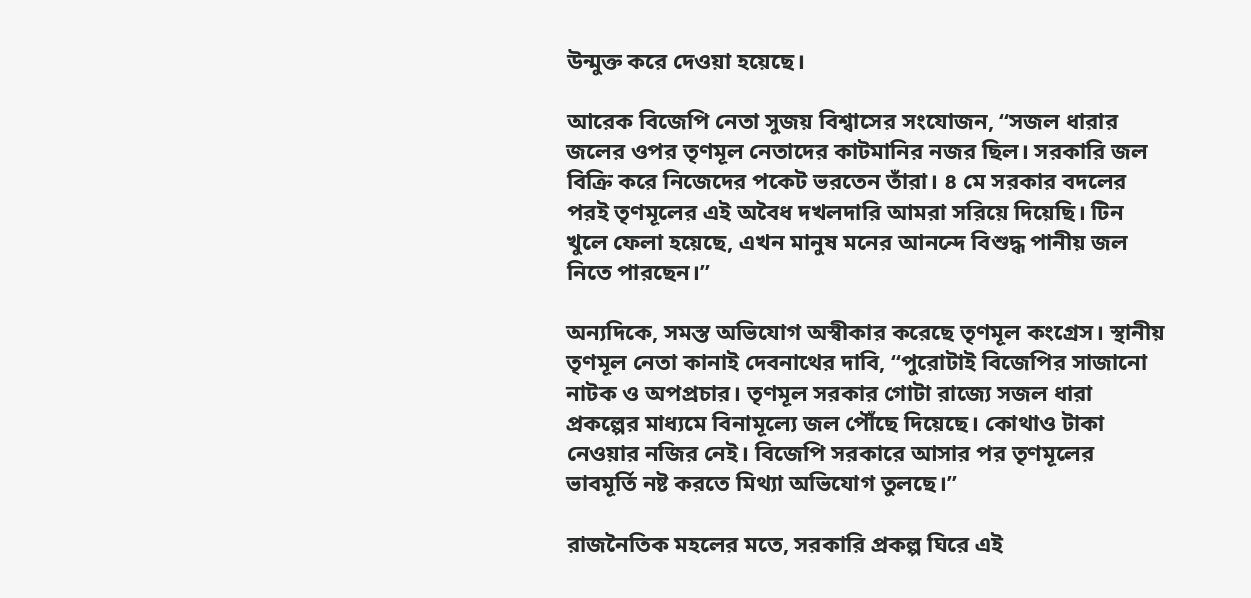উন্মুক্ত করে দেওয়া হয়েছে।

আরেক বিজেপি নেতা সুজয় বিশ্বাসের সংযোজন, “সজল ধারার জলের ওপর তৃণমূল নেতাদের কাটমানির নজর ছিল। সরকারি জল বিক্রি করে নিজেদের পকেট ভরতেন তাঁরা। ৪ মে সরকার বদলের পরই তৃণমূলের এই অবৈধ দখলদারি আমরা সরিয়ে দিয়েছি। টিন খুলে ফেলা হয়েছে, এখন মানুষ মনের আনন্দে বিশুদ্ধ পানীয় জল নিতে পারছেন।”

অন্যদিকে, সমস্ত অভিযোগ অস্বীকার করেছে তৃণমূল কংগ্রেস। স্থানীয় তৃণমূল নেতা কানাই দেবনাথের দাবি, “পুরোটাই বিজেপির সাজানো নাটক ও অপপ্রচার। তৃণমূল সরকার গোটা রাজ্যে সজল ধারা প্রকল্পের মাধ্যমে বিনামূল্যে জল পৌঁছে দিয়েছে। কোথাও টাকা নেওয়ার নজির নেই। বিজেপি সরকারে আসার পর তৃণমূলের ভাবমূর্তি নষ্ট করতে মিথ্যা অভিযোগ তুলছে।”

রাজনৈতিক মহলের মতে, সরকারি প্রকল্প ঘিরে এই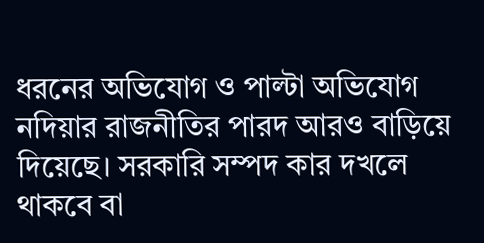ধরনের অভিযোগ ও পাল্টা অভিযোগ নদিয়ার রাজনীতির পারদ আরও বাড়িয়ে দিয়েছে। সরকারি সম্পদ কার দখলে থাকবে বা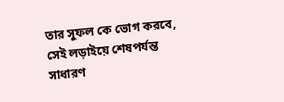তার সুফল কে ভোগ করবে, সেই লড়াইয়ে শেষপর্যন্ত সাধারণ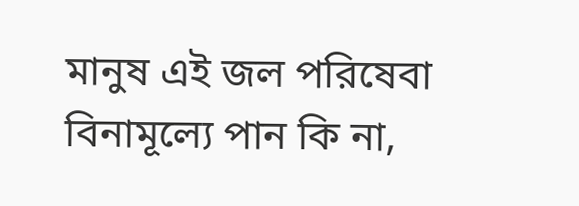মানুষ এই জল পরিষেবা বিনামূল্যে পান কি না,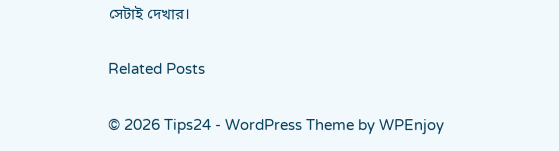সেটাই দেখার।

Related Posts

© 2026 Tips24 - WordPress Theme by WPEnjoy